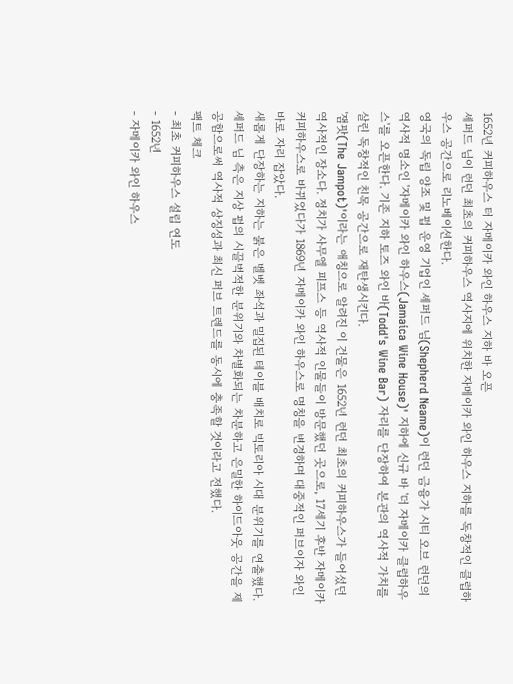1652년 커피하우스 터 자메이카 와인 하우스 지하 바 오픈
셰퍼드 님이 런던 최초의 커피하우스 역사지에 위치한 자메이카 와인 하우스 지하를 독창적인 클럽하우스 공간으로 리노베이션한다.
영국의 독립 양조 및 펍 운영 기업인 셰퍼드 님(Shepherd Neame)이 런던 금융가 시티 오브 런던의 역사적 명소인 '자메이카 와인 하우스(Jamaica Wine House)' 지하에 신규 바 '더 자메이카 클럽하우스'를 오픈한다. 기존 지하 토즈 와인 바(Todd's Wine Bar) 자리를 단장하여 본관의 역사적 가치를 살린 독창적인 친목 공간으로 재탄생시킨다.
'잼팟(The Jampot)'이라는 애칭으로 알려진 이 건물은 1652년 런던 최초의 커피하우스가 들어섰던 역사적인 장소다. 정치가 사무엘 피프스 등 역사적 인물들이 방문했던 곳으로, 17세기 후반 자메이카 커피하우스로 바뀌었다가 1869년 자메이카 와인 하우스로 명칭을 변경하며 대중적인 퍼브이자 와인 바로 자리 잡았다.
새롭게 단장하는 지하는 붉은 벨벳 좌석과 밀집된 테이블 배치로 빅토리아 시대 분위기를 연출했다. 셰퍼드 님 측은 지상 펍의 시끌벅적한 분위기와 차별화되는 차분하고 은밀한 하이드아웃 공간을 제공함으로써 역사적 상징성과 최신 퍼브 트렌드를 동시에 충족할 것이라고 전했다.
팩트 체크
- 최초 커피하우스 설립 연도
- 1652년
- 자메이카 와인 하우스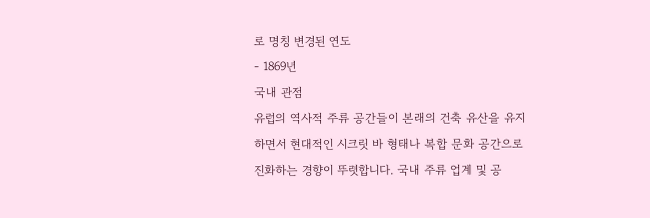로 명칭 변경된 연도
- 1869년
국내 관점
유럽의 역사적 주류 공간들이 본래의 건축 유산을 유지하면서 현대적인 시크릿 바 형태나 복합 문화 공간으로 진화하는 경향이 뚜렷합니다. 국내 주류 업계 및 공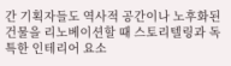간 기획자들도 역사적 공간이나 노후화된 건물을 리노베이션할 때 스토리텔링과 독특한 인테리어 요소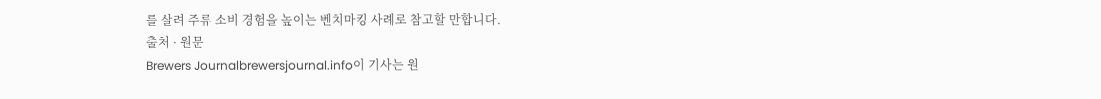를 살려 주류 소비 경험을 높이는 벤치마킹 사례로 참고할 만합니다.
출처 · 원문
Brewers Journalbrewersjournal.info이 기사는 원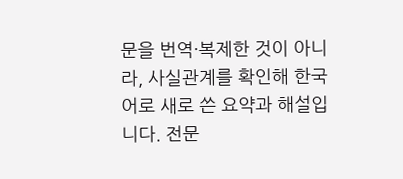문을 번역·복제한 것이 아니라, 사실관계를 확인해 한국어로 새로 쓴 요약과 해설입니다. 전문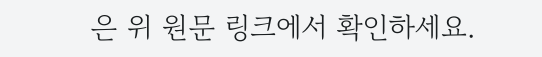은 위 원문 링크에서 확인하세요.